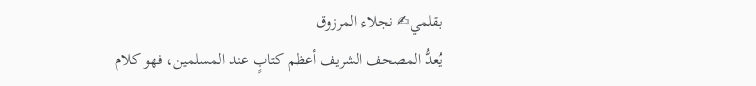بقلمي✍ نجلاء المرزوق
يُعدُّ المصحف الشريف أعظم كتابٍ عند المسلمين، فهو كلام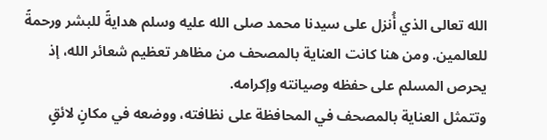الله تعالى الذي أُنزل على سيدنا محمد صلى الله عليه وسلم هدايةً للبشر ورحمةً للعالمين. ومن هنا كانت العناية بالمصحف من مظاهر تعظيم شعائر الله، إذ يحرص المسلم على حفظه وصيانته وإكرامه.
وتتمثل العناية بالمصحف في المحافظة على نظافته، ووضعه في مكانٍ لائقٍ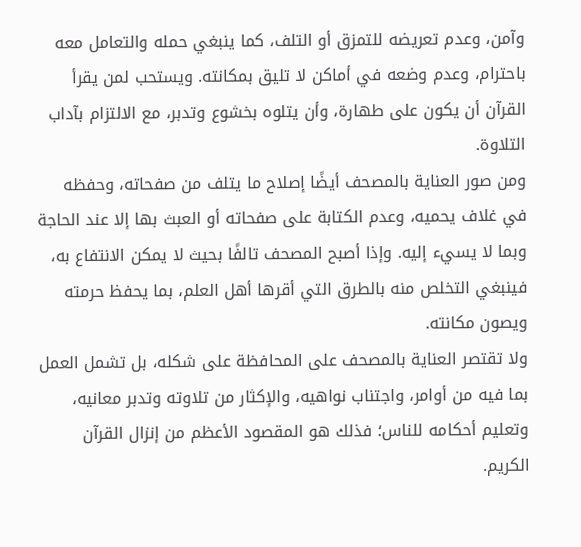وآمن، وعدم تعريضه للتمزق أو التلف، كما ينبغي حمله والتعامل معه باحترام، وعدم وضعه في أماكن لا تليق بمكانته. ويستحب لمن يقرأ القرآن أن يكون على طهارة، وأن يتلوه بخشوع وتدبر، مع الالتزام بآداب التلاوة.
ومن صور العناية بالمصحف أيضًا إصلاح ما يتلف من صفحاته، وحفظه في غلاف يحميه، وعدم الكتابة على صفحاته أو العبث بها إلا عند الحاجة وبما لا يسيء إليه. وإذا أصبح المصحف تالفًا بحيث لا يمكن الانتفاع به، فينبغي التخلص منه بالطرق التي أقرها أهل العلم، بما يحفظ حرمته ويصون مكانته.
ولا تقتصر العناية بالمصحف على المحافظة على شكله، بل تشمل العمل بما فيه من أوامر، واجتناب نواهيه، والإكثار من تلاوته وتدبر معانيه، وتعليم أحكامه للناس؛ فذلك هو المقصود الأعظم من إنزال القرآن الكريم.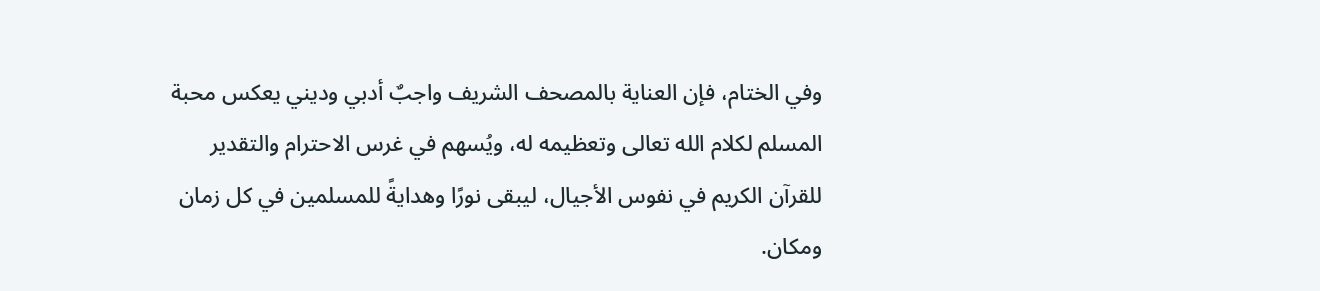وفي الختام، فإن العناية بالمصحف الشريف واجبٌ أدبي وديني يعكس محبة المسلم لكلام الله تعالى وتعظيمه له، ويُسهم في غرس الاحترام والتقدير للقرآن الكريم في نفوس الأجيال، ليبقى نورًا وهدايةً للمسلمين في كل زمان ومكان.